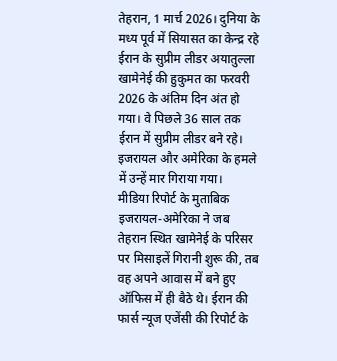तेहरान, 1 मार्च 2026। दुनिया के मध्य पूर्व में सियासत का केन्द्र रहे ईरान के सुप्रीम लीडर अयातुल्ला खामेनेई की हुकुमत का फरवरी 2026 के अंतिम दिन अंत हो गया। वे पिछले 36 साल तक ईरान में सुप्रीम लीडर बने रहे। इजरायल और अमेरिका के हमले में उन्हें मार गिराया गया।
मीडिया रिपोर्ट के मुताबिक इजरायल-अमेरिका ने जब तेहरान स्थित खामेनेई के परिसर पर मिसाइलें गिरानी शुरू की, तब वह अपने आवास में बने हुए ऑफिस में ही बैठे थे। ईरान की फार्स न्यूज एजेंसी की रिपोर्ट के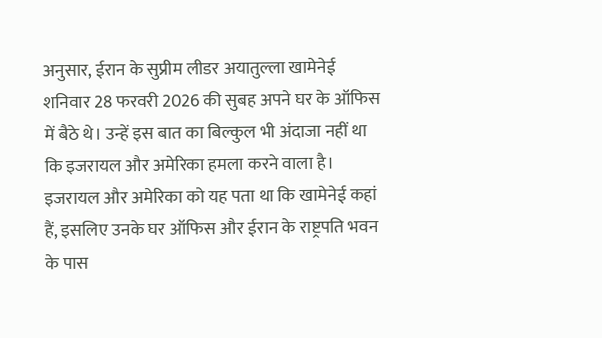अनुसार, ईरान के सुप्रीम लीडर अयातुल्ला खामेनेई शनिवार 28 फरवरी 2026 की सुबह अपने घर के ऑफिस में बैठे थे। उन्हें इस बात का बिल्कुल भी अंदाजा नहीं था कि इजरायल और अमेरिका हमला करने वाला है।
इजरायल और अमेरिका को यह पता था कि खामेनेई कहां हैं, इसलिए उनके घर ऑफिस और ईरान के राष्ट्रपति भवन के पास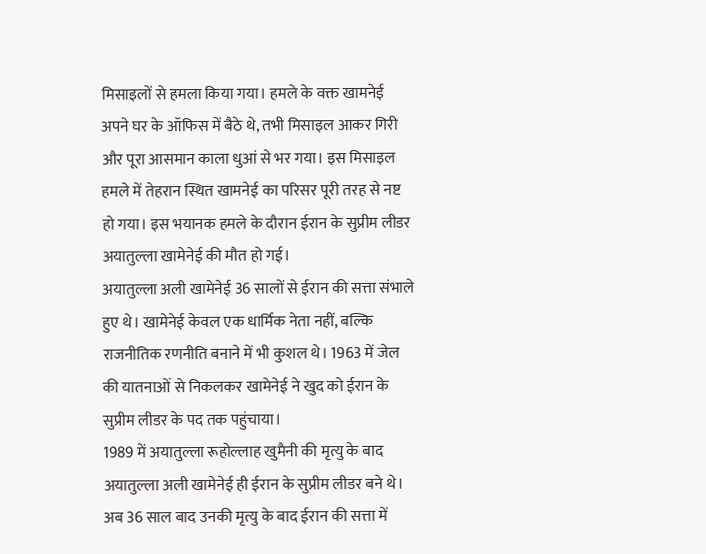मिसाइलों से हमला किया गया। हमले के वक्त खामनेई अपने घर के ऑफिस में बैठे थे, तभी मिसाइल आकर गिरी और पूरा आसमान काला धुआं से भर गया। इस मिसाइल हमले में तेहरान स्थित खामनेई का परिसर पूरी तरह से नष्ट हो गया। इस भयानक हमले के दौरान ईरान के सुप्रीम लीडर अयातुल्ला खामेनेई की मौत हो गई।
अयातुल्ला अली खामेनेई 36 सालों से ईरान की सत्ता संभाले हुए थे। खामेनेई केवल एक धार्मिक नेता नहीं, बल्कि राजनीतिक रणनीति बनाने में भी कुशल थे। 1963 में जेल की यातनाओं से निकलकर खामेनेई ने खुद को ईरान के सुप्रीम लीडर के पद तक पहुंचाया।
1989 में अयातुल्ला रूहोल्लाह खुमैनी की मृत्यु के बाद अयातुल्ला अली खामेनेई ही ईरान के सुप्रीम लीडर बने थे। अब 36 साल बाद उनकी मृत्यु के बाद ईरान की सत्ता में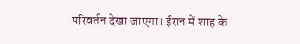परिवर्तन देखा जाएगा। ईरान में शाह के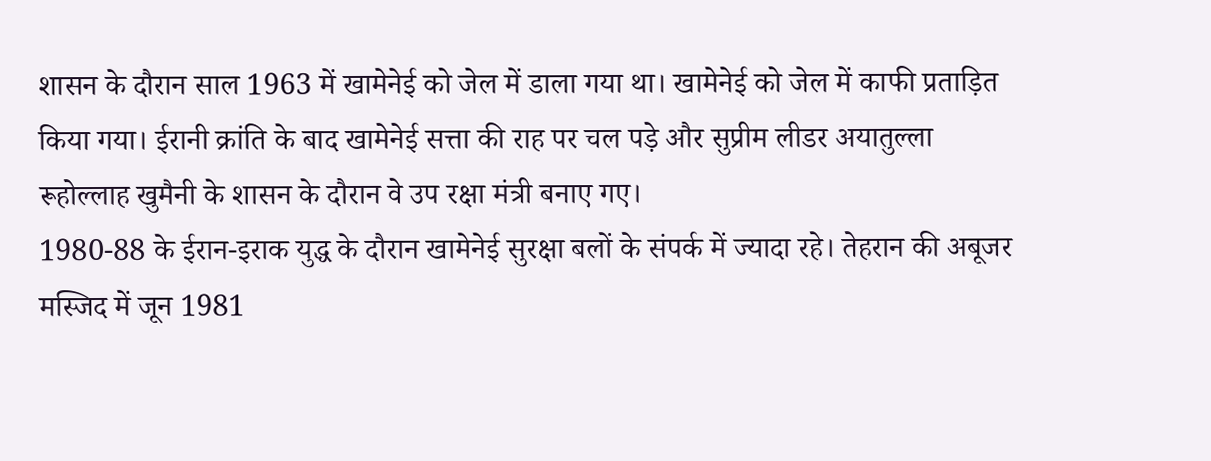शासन के दौरान साल 1963 में खामेनेई को जेल में डाला गया था। खामेनेई को जेल में काफी प्रताड़ित किया गया। ईरानी क्रांति के बाद खामेनेई सत्ता की राह पर चल पड़े और सुप्रीम लीडर अयातुल्ला रूहोल्लाह खुमैनी के शासन के दौरान वे उप रक्षा मंत्री बनाए गए।
1980-88 के ईरान-इराक युद्ध के दौरान खामेनेई सुरक्षा बलों के संपर्क में ज्यादा रहे। तेहरान की अबूजर मस्जिद में जून 1981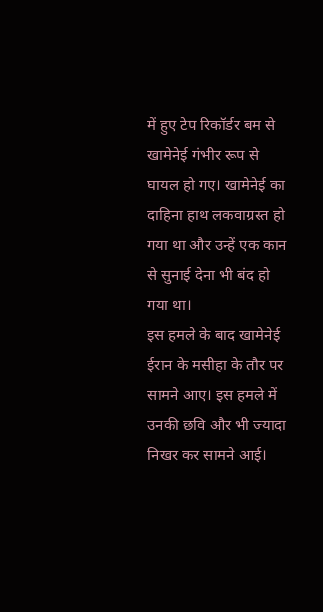में हुए टेप रिकॉर्डर बम से खामेनेई गंभीर रूप से घायल हो गए। खामेनेई का दाहिना हाथ लकवाग्रस्त हो गया था और उन्हें एक कान से सुनाई देना भी बंद हो गया था।
इस हमले के बाद खामेनेई ईरान के मसीहा के तौर पर सामने आए। इस हमले में उनकी छवि और भी ज्यादा निखर कर सामने आई।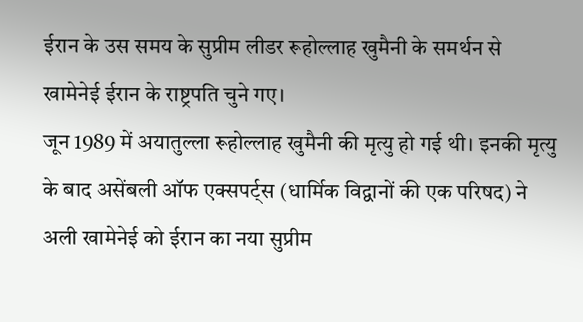ईरान के उस समय के सुप्रीम लीडर रूहोल्लाह खुमैनी के समर्थन से खामेनेई ईरान के राष्ट्रपति चुने गए।
जून 1989 में अयातुल्ला रूहोल्लाह खुमैनी की मृत्यु हो गई थी। इनकी मृत्यु के बाद असेंबली ऑफ एक्सपर्ट्स (धार्मिक विद्वानों की एक परिषद) ने अली खामेनेई को ईरान का नया सुप्रीम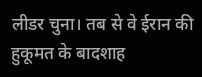लीडर चुना। तब से वे ईरान की हुकूमत के बादशाह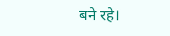बने रहे।